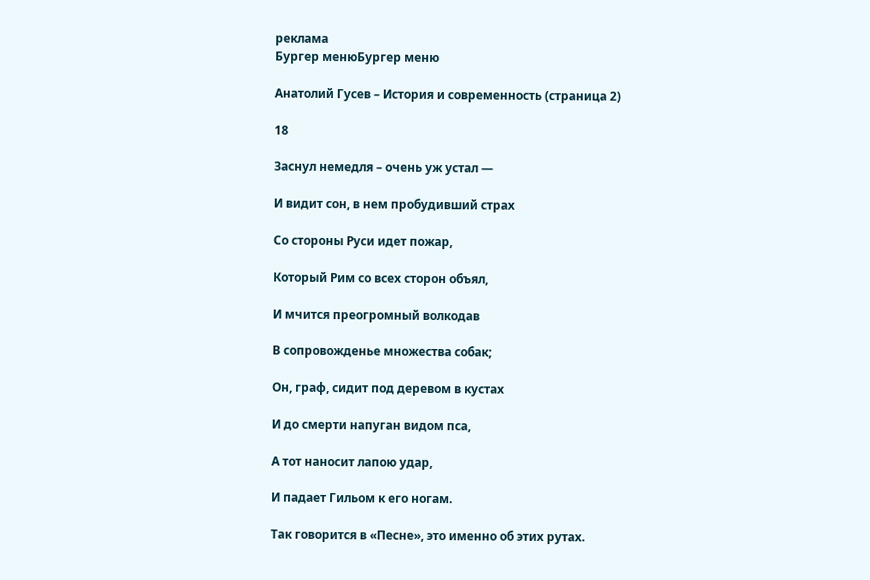реклама
Бургер менюБургер меню

Анатолий Гусев – История и современность (страница 2)

18

Заснул немедля – очень уж устал —

И видит сон, в нем пробудивший страх

Со стороны Руси идет пожар,

Который Рим со всех сторон объял,

И мчится преогромный волкодав

В сопровожденье множества собак;

Он, граф, сидит под деревом в кустах

И до смерти напуган видом пса,

А тот наносит лапою удар,

И падает Гильом к его ногам.

Так говорится в «Песне», это именно об этих рутах.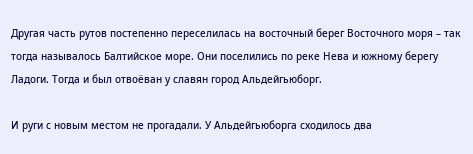Другая часть рутов постепенно переселилась на восточный берег Восточного моря – так тогда называлось Балтийское море. Они поселились по реке Нева и южному берегу Ладоги. Тогда и был отвоёван у славян город Альдейгьюборг.

И руги с новым местом не прогадали. У Альдейгьюборга сходилось два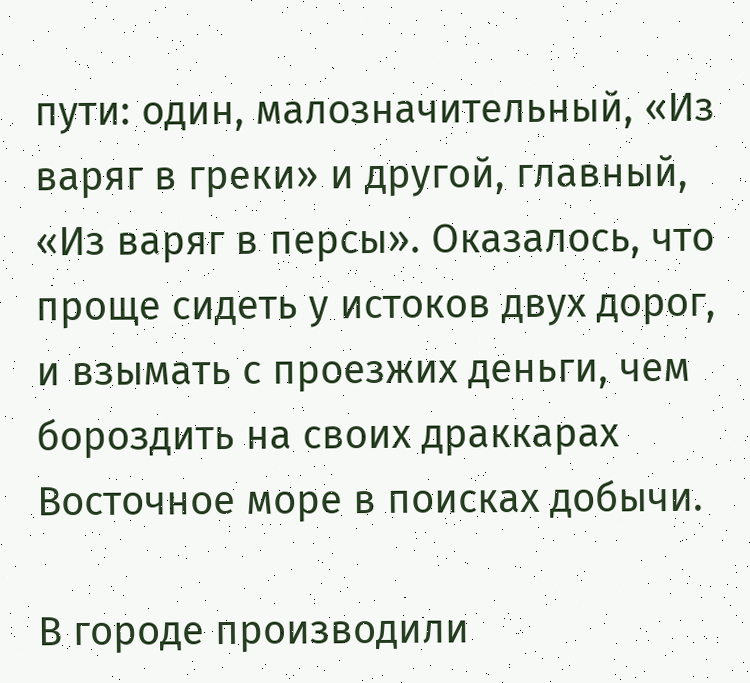пути: один, малозначительный, «Из варяг в греки» и другой, главный, «Из варяг в персы». Оказалось, что проще сидеть у истоков двух дорог, и взымать с проезжих деньги, чем бороздить на своих драккарах Восточное море в поисках добычи.

В городе производили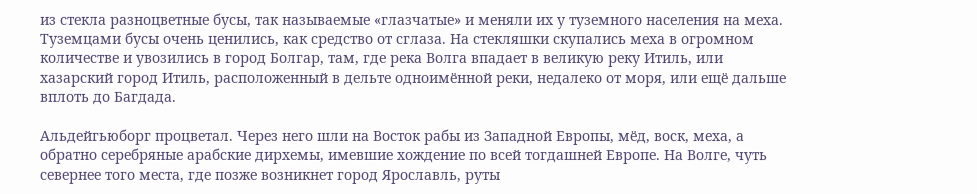из стекла разноцветные бусы, так называемые «глазчатые» и меняли их у туземного населения на меха. Туземцами бусы очень ценились, как средство от сглаза. На стекляшки скупались меха в огромном количестве и увозились в город Болгар, там, где река Волга впадает в великую реку Итиль, или хазарский город Итиль, расположенный в дельте одноимённой реки, недалеко от моря, или ещё дальше вплоть до Багдада.

Альдейгьюборг процветал. Через него шли на Восток рабы из Западной Европы, мёд, воск, меха, а обратно серебряные арабские дирхемы, имевшие хождение по всей тогдашней Европе. На Волге, чуть севернее того места, где позже возникнет город Ярославль, руты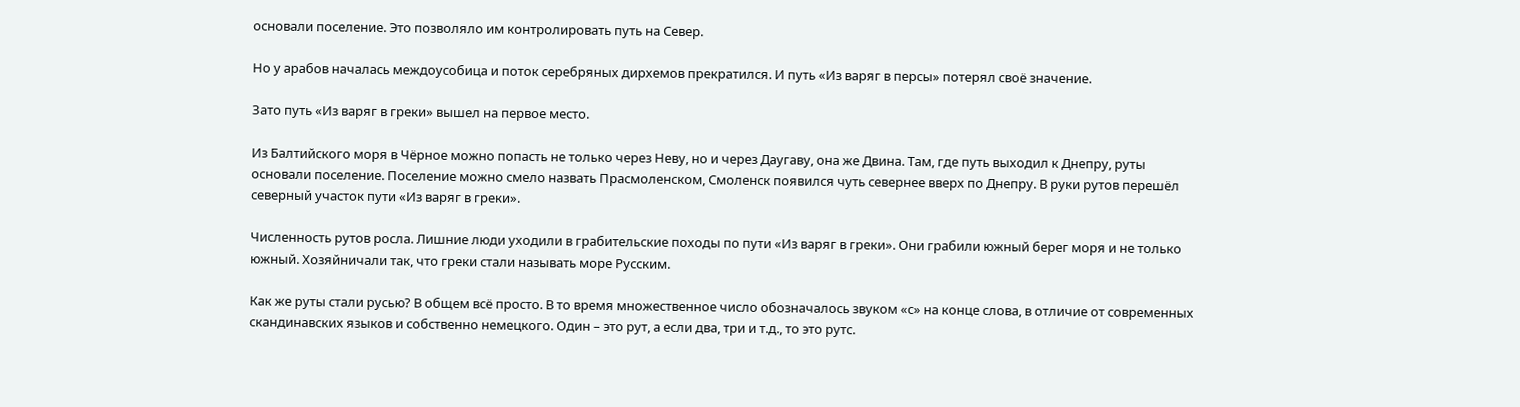основали поселение. Это позволяло им контролировать путь на Север.

Но у арабов началась междоусобица и поток серебряных дирхемов прекратился. И путь «Из варяг в персы» потерял своё значение.

Зато путь «Из варяг в греки» вышел на первое место.

Из Балтийского моря в Чёрное можно попасть не только через Неву, но и через Даугаву, она же Двина. Там, где путь выходил к Днепру, руты основали поселение. Поселение можно смело назвать Прасмоленском, Смоленск появился чуть севернее вверх по Днепру. В руки рутов перешёл северный участок пути «Из варяг в греки».

Численность рутов росла. Лишние люди уходили в грабительские походы по пути «Из варяг в греки». Они грабили южный берег моря и не только южный. Хозяйничали так, что греки стали называть море Русским.

Как же руты стали русью? В общем всё просто. В то время множественное число обозначалось звуком «с» на конце слова, в отличие от современных скандинавских языков и собственно немецкого. Один – это рут, а если два, три и т.д., то это рутс.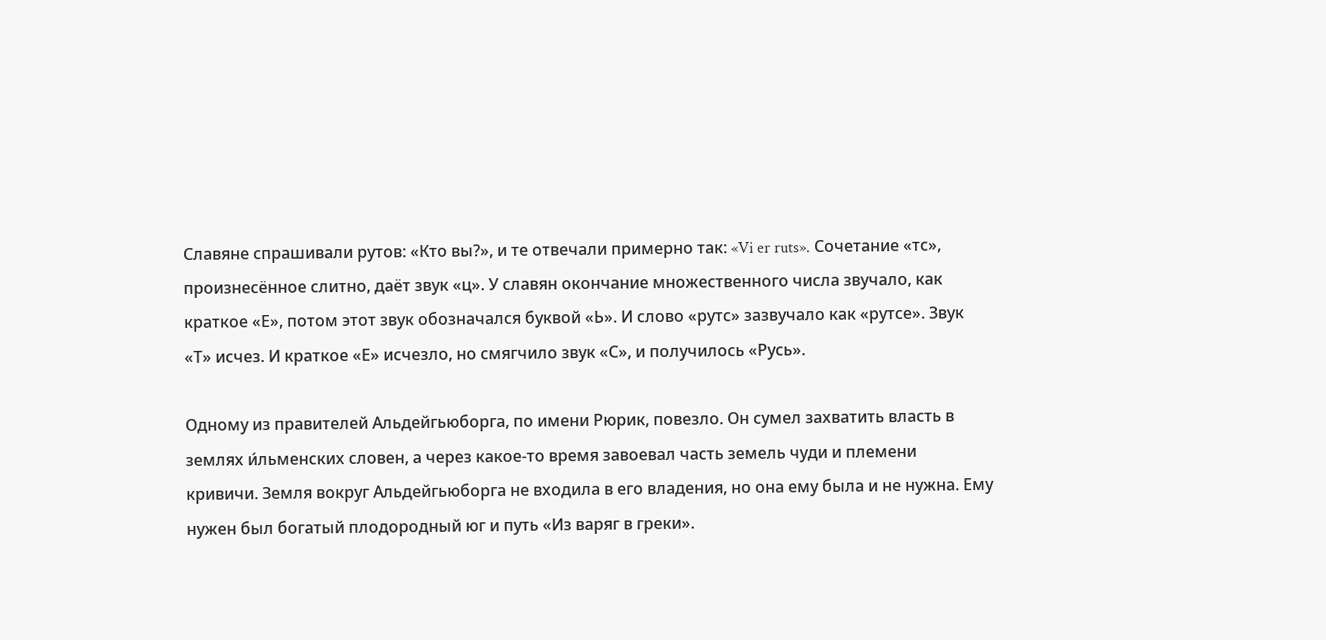Славяне спрашивали рутов: «Кто вы?», и те отвечали примерно так: «Vi er ruts». Сочетание «тс», произнесённое слитно, даёт звук «ц». У славян окончание множественного числа звучало, как краткое «Е», потом этот звук обозначался буквой «Ь». И слово «рутс» зазвучало как «рутсе». Звук «Т» исчез. И краткое «Е» исчезло, но смягчило звук «С», и получилось «Русь».

Одному из правителей Альдейгьюборга, по имени Рюрик, повезло. Он сумел захватить власть в землях и́льменских словен, а через какое-то время завоевал часть земель чуди и племени кривичи. Земля вокруг Альдейгьюборга не входила в его владения, но она ему была и не нужна. Ему нужен был богатый плодородный юг и путь «Из варяг в греки».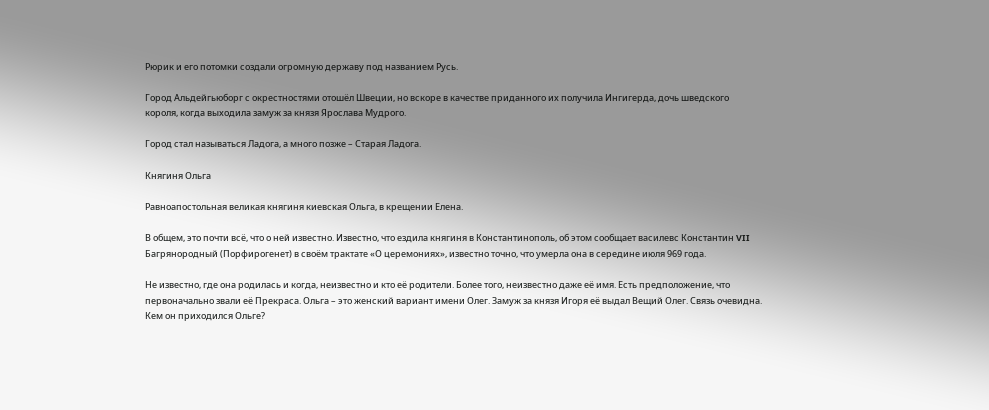Рюрик и его потомки создали огромную державу под названием Русь.

Город Альдейгьюборг с окрестностями отошёл Швеции, но вскоре в качестве приданного их получила Ингигерда, дочь шведского короля, когда выходила замуж за князя Ярослава Мудрого.

Город стал называться Ладога, а много позже – Старая Ладога.

Княгиня Ольга

Равноапостольная великая княгиня киевская Ольга, в крещении Елена.

В общем, это почти всё, что о ней известно. Известно, что ездила княгиня в Константинополь, об этом сообщает василевс Константин VII Багрянородный (Порфирогенет) в своём трактате «О церемониях», известно точно, что умерла она в середине июля 969 года.

Не известно, где она родилась и когда, неизвестно и кто её родители. Более того, неизвестно даже её имя. Есть предположение, что первоначально звали её Прекраса. Ольга – это женский вариант имени Олег. Замуж за князя Игоря её выдал Вещий Олег. Связь очевидна. Кем он приходился Ольге?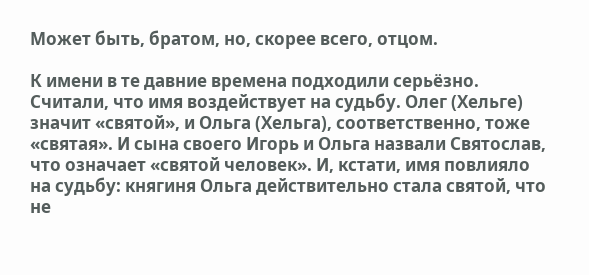Может быть, братом, но, скорее всего, отцом.

К имени в те давние времена подходили серьёзно. Считали, что имя воздействует на судьбу. Олег (Хельге) значит «святой», и Ольга (Хельга), соответственно, тоже «святая». И сына своего Игорь и Ольга назвали Святослав, что означает «святой человек». И, кстати, имя повлияло на судьбу: княгиня Ольга действительно стала святой, что не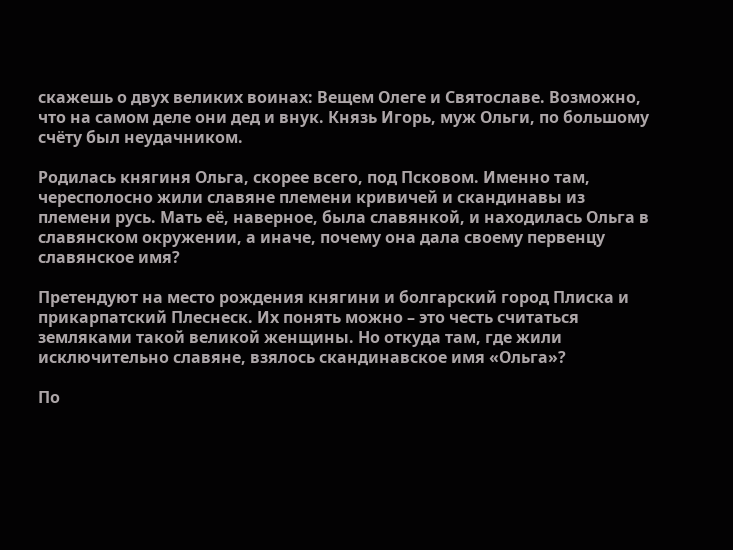скажешь о двух великих воинах: Вещем Олеге и Святославе. Возможно, что на самом деле они дед и внук. Князь Игорь, муж Ольги, по большому счёту был неудачником.

Родилась княгиня Ольга, скорее всего, под Псковом. Именно там, чересполосно жили славяне племени кривичей и скандинавы из племени русь. Мать её, наверное, была славянкой, и находилась Ольга в славянском окружении, а иначе, почему она дала своему первенцу славянское имя?

Претендуют на место рождения княгини и болгарский город Плиска и прикарпатский Плеснеск. Их понять можно – это честь считаться земляками такой великой женщины. Но откуда там, где жили исключительно славяне, взялось скандинавское имя «Ольга»?

По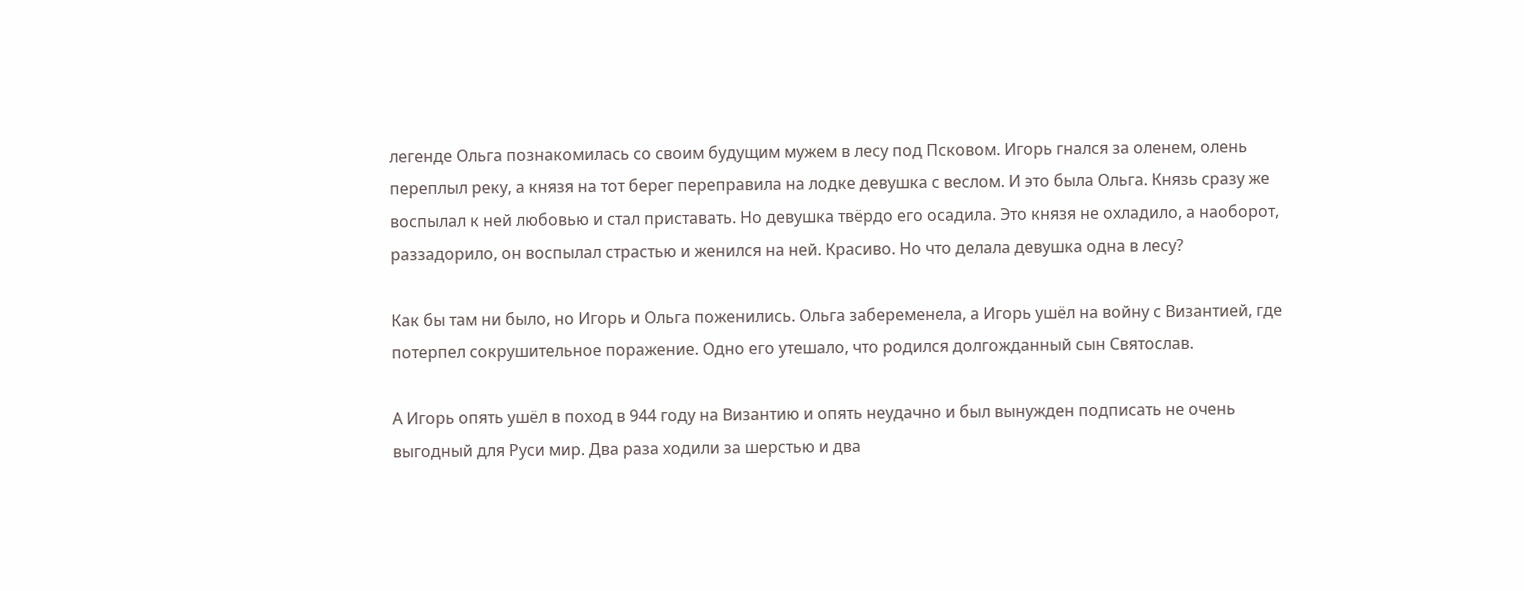легенде Ольга познакомилась со своим будущим мужем в лесу под Псковом. Игорь гнался за оленем, олень переплыл реку, а князя на тот берег переправила на лодке девушка с веслом. И это была Ольга. Князь сразу же воспылал к ней любовью и стал приставать. Но девушка твёрдо его осадила. Это князя не охладило, а наоборот, раззадорило, он воспылал страстью и женился на ней. Красиво. Но что делала девушка одна в лесу?

Как бы там ни было, но Игорь и Ольга поженились. Ольга забеременела, а Игорь ушёл на войну с Византией, где потерпел сокрушительное поражение. Одно его утешало, что родился долгожданный сын Святослав.

А Игорь опять ушёл в поход в 944 году на Византию и опять неудачно и был вынужден подписать не очень выгодный для Руси мир. Два раза ходили за шерстью и два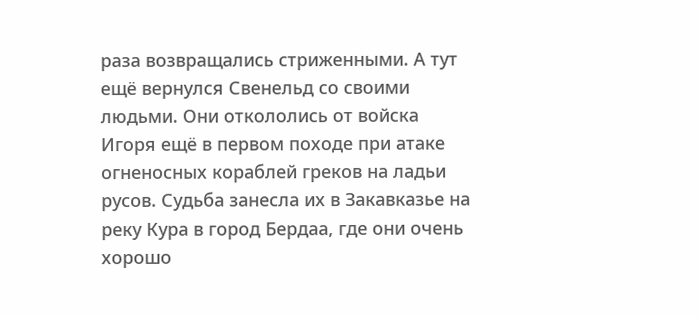раза возвращались стриженными. А тут ещё вернулся Свенельд со своими людьми. Они откололись от войска Игоря ещё в первом походе при атаке огненосных кораблей греков на ладьи русов. Судьба занесла их в Закавказье на реку Кура в город Бердаа, где они очень хорошо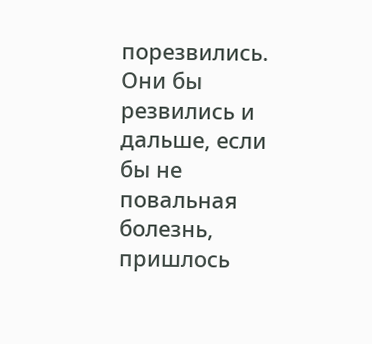порезвились. Они бы резвились и дальше, если бы не повальная болезнь, пришлось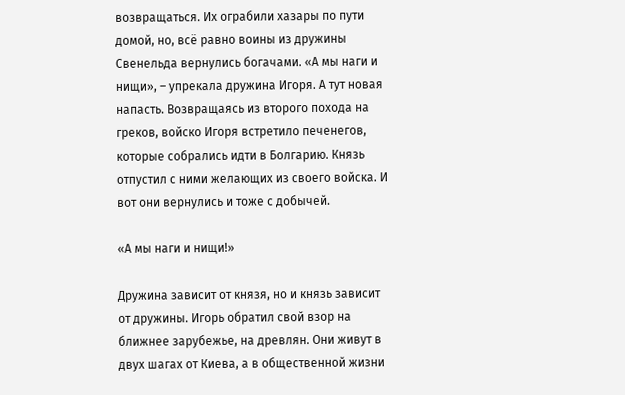возвращаться. Их ограбили хазары по пути домой, но, всё равно воины из дружины Свенельда вернулись богачами. «А мы наги и нищи», – упрекала дружина Игоря. А тут новая напасть. Возвращаясь из второго похода на греков, войско Игоря встретило печенегов, которые собрались идти в Болгарию. Князь отпустил с ними желающих из своего войска. И вот они вернулись и тоже с добычей.

«А мы наги и нищи!»

Дружина зависит от князя, но и князь зависит от дружины. Игорь обратил свой взор на ближнее зарубежье, на древлян. Они живут в двух шагах от Киева, а в общественной жизни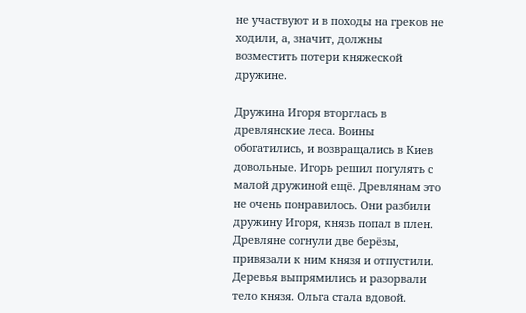не участвуют и в походы на греков не ходили, а, значит, должны возместить потери княжеской дружине.

Дружина Игоря вторглась в древлянские леса. Воины обогатились, и возвращались в Киев довольные. Игорь решил погулять с малой дружиной ещё. Древлянам это не очень понравилось. Они разбили дружину Игоря, князь попал в плен. Древляне согнули две берёзы, привязали к ним князя и отпустили. Деревья выпрямились и разорвали тело князя. Ольга стала вдовой.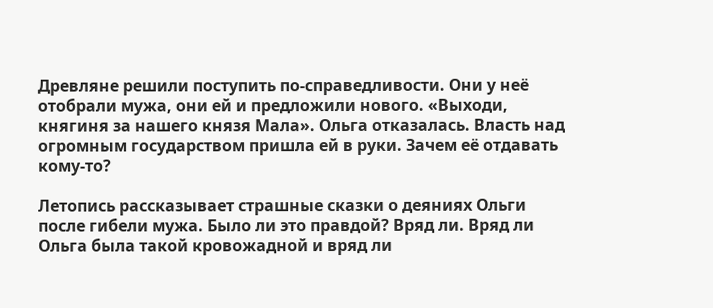Древляне решили поступить по-справедливости. Они у неё отобрали мужа, они ей и предложили нового. «Выходи, княгиня за нашего князя Мала». Ольга отказалась. Власть над огромным государством пришла ей в руки. Зачем её отдавать кому-то?

Летопись рассказывает страшные сказки о деяниях Ольги после гибели мужа. Было ли это правдой? Вряд ли. Вряд ли Ольга была такой кровожадной и вряд ли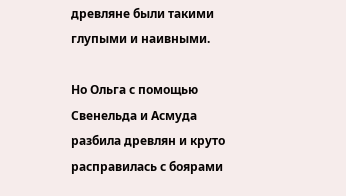древляне были такими глупыми и наивными.

Но Ольга с помощью Свенельда и Асмуда разбила древлян и круто расправилась с боярами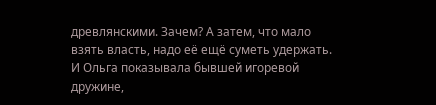древлянскими. Зачем? А затем, что мало взять власть, надо её ещё суметь удержать. И Ольга показывала бывшей игоревой дружине,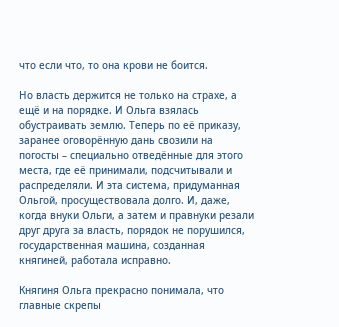что если что, то она крови не боится.

Но власть держится не только на страхе, а ещё и на порядке. И Ольга взялась обустраивать землю. Теперь по её приказу, заранее оговорённую дань свозили на погосты – специально отведённые для этого места, где её принимали, подсчитывали и распределяли. И эта система, придуманная Ольгой, просуществовала долго. И, даже, когда внуки Ольги, а затем и правнуки резали друг друга за власть, порядок не порушился, государственная машина, созданная княгиней, работала исправно.

Княгиня Ольга прекрасно понимала, что главные скрепы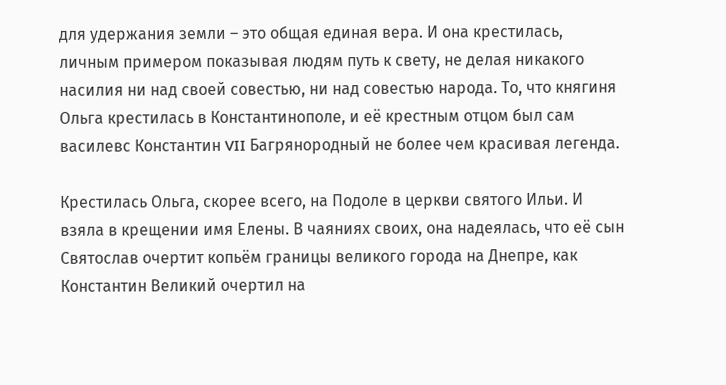для удержания земли – это общая единая вера. И она крестилась, личным примером показывая людям путь к свету, не делая никакого насилия ни над своей совестью, ни над совестью народа. То, что княгиня Ольга крестилась в Константинополе, и её крестным отцом был сам василевс Константин VII Багрянородный не более чем красивая легенда.

Крестилась Ольга, скорее всего, на Подоле в церкви святого Ильи. И взяла в крещении имя Елены. В чаяниях своих, она надеялась, что её сын Святослав очертит копьём границы великого города на Днепре, как Константин Великий очертил на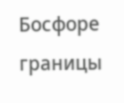Босфоре границы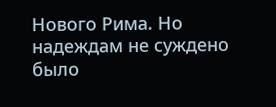Нового Рима. Но надеждам не суждено было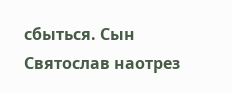сбыться. Сын Святослав наотрез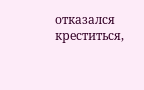отказался креститься,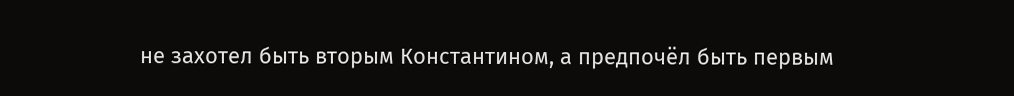не захотел быть вторым Константином, а предпочёл быть первым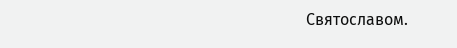Святославом.